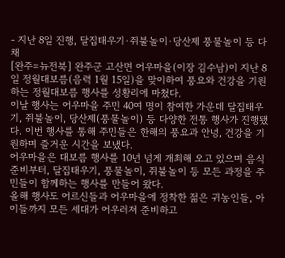- 지난 8일 진행, 달집태우기·쥐불놀이·당산제 풍물놀이 등 다채
[완주=뉴전북] 완주군 고산면 어우마을(이장 김수남)이 지난 8일 정월대보름(음력 1월 15일)을 맞이하여 풍요와 건강을 기원하는 정월대보름 행사를 성황리에 마쳤다.
이날 행사는 어우마을 주민 40여 명이 참여한 가운데 달집태우기, 쥐불놀이, 당산제(풍물놀이) 등 다양한 전통 행사가 진행됐다. 이번 행사를 통해 주민들은 한해의 풍요과 안녕, 건강을 기원하며 즐거운 시간을 보냈다.
어우마을은 대보름 행사를 10년 넘게 개최해 오고 있으며 음식 준비부터, 달집태우기, 풍물놀이, 쥐불놀이 등 모든 과정을 주민들이 함께하는 행사를 만들어 왔다.
올해 행사도 어르신들과 어우마을에 정착한 젊은 귀농인들, 아이들까지 모든 세대가 어우러져 준비하고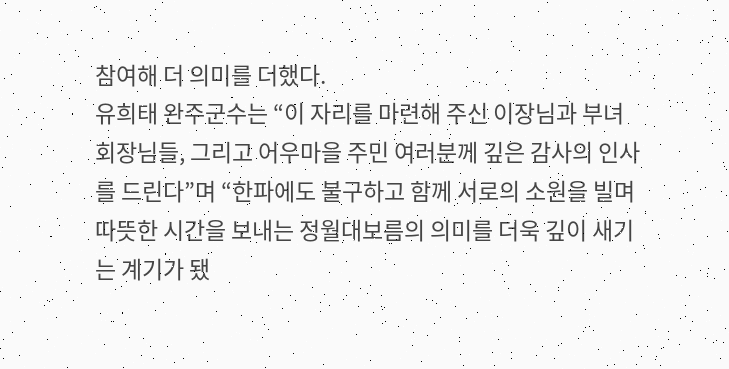참여해 더 의미를 더했다.
유희태 완주군수는 “이 자리를 마련해 주신 이장님과 부녀회장님들, 그리고 어우마을 주민 여러분께 깊은 감사의 인사를 드린다”며 “한파에도 불구하고 함께 서로의 소원을 빌며 따뜻한 시간을 보내는 정월대보름의 의미를 더욱 깊이 새기는 계기가 됐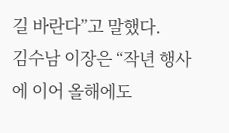길 바란다”고 말했다.
김수남 이장은 “작년 행사에 이어 올해에도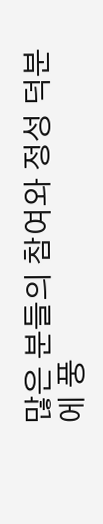많은 분들의 참여와 정성 덕분에 풍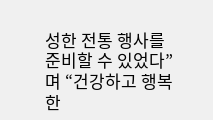성한 전통 행사를 준비할 수 있었다”며 “건강하고 행복한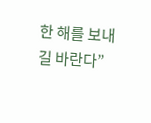한 해를 보내길 바란다”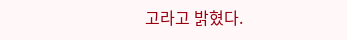고라고 밝혔다.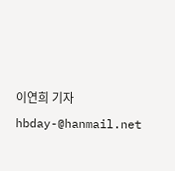이연희 기자 hbday-@hanmail.net